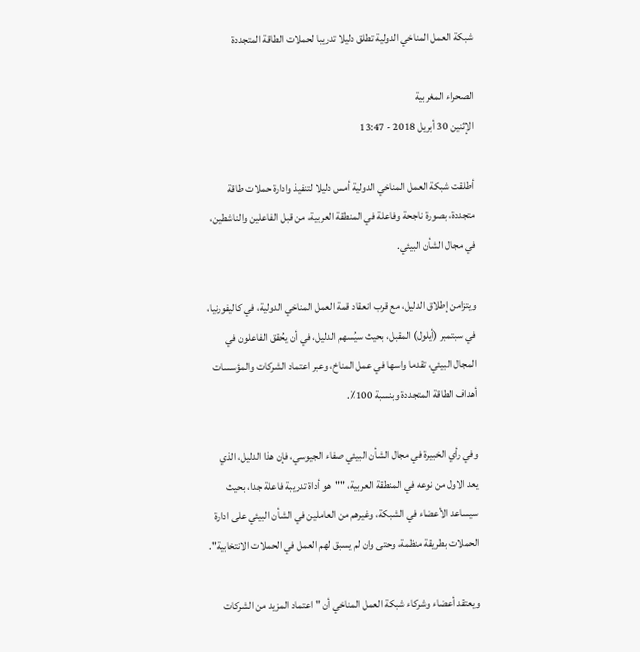شبكة العمل المناخي الدولية تطلق دليلا تدريبا لحملات الطاقة المتجددة

الصحراء المغربية
الإثنين 30 أبريل 2018 - 13:47

أطلقت شبكة العمل المناخي الدولية أمس دليلا لتنفيذ وادارة حملات طاقة متجددة، بصورة ناجحة وفاعلة في المنطقة العربية، من قبل الفاعلين والناشطين، في مجال الشأن البيئي.

ويتزامن إطلاق الدليل، مع قرب انعقاد قمة العمل المناخي الدولية، في كاليفورنيا، في سبتمبر (أيلول) المقبل، بحيث سيُسهم الدليل، في أن يحُقق الفاعلون في المجال البيئي، تقدما واسها في عمل المناخ، وعبر اعتماد الشركات والمؤسسات أهداف الطاقة المتجددة وبنسبة 100٪.

وفي رأي الخبيرة في مجال الشأن البيئي صفاء الجيوسي، فإن هذا الدليل، الذي يعد الاول من نوعه في المنطقة العربية، ""هو أداة تدريبة فاعلة جدا، بحيث سيساعد الأعضاء في الشبكة، وغيرهم من العاملين في الشأن البيئي على ادارة الحملات بطريقة منظمة، وحتى وان لم يسبق لهم العمل في الحملات الانتخابية".

ويعتقد أعضاء وشركاء شبكة العمل المناخي أن " اعتماد المزيد من الشركات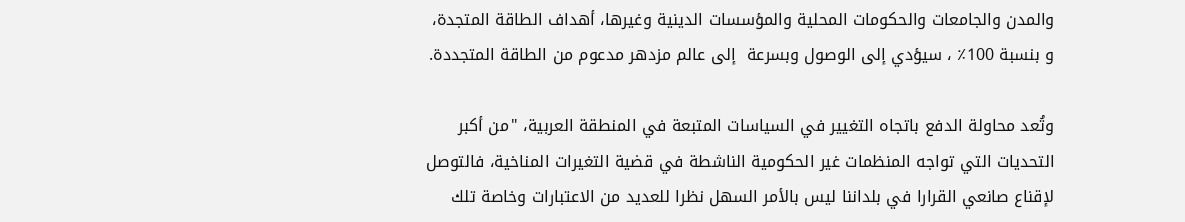والمدن والجامعات والحكومات المحلية والمؤسسات الدينية وغيرها، أهداف الطاقة المتجدة، و بنسبة 100٪ ، سيؤدي إلى الوصول وبسرعة  إلى عالم مزدهر مدعوم من الطاقة المتجددة.

وتُعد محاولة الدفع باتجاه التغيير في السياسات المتبعة في المنطقة العربية، "من أكبر التحديات التي تواجه المنظمات غير الحكومية الناشطة في قضية التغيرات المناخية، فالتوصل لإقناع صانعي القرارا في بلداننا ليس بالأمر السهل نظرا للعديد من الاعتبارات وخاصة تلك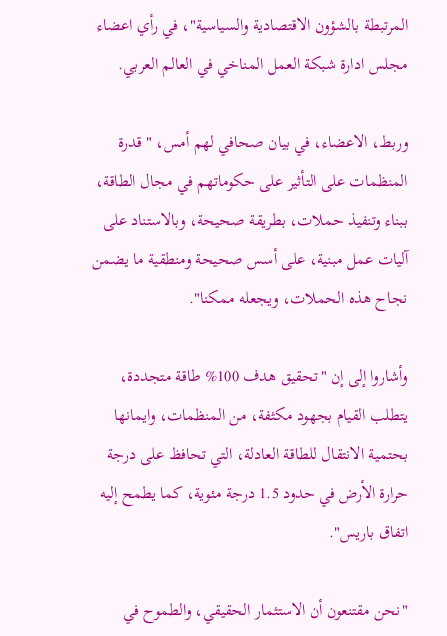المرتبطة بالشؤون الاقتصادية والسياسية"، في رأي اعضاء مجلس ادارة شبكة العمل المناخي في العالم العربي.

وربط، الاعضاء، في بيان صحافي لهم أمس، " قدرة المنظمات على التأثير على حكوماتهم في مجال الطاقة، ببناء وتنفيذ حملات، بطريقة صحيحة، وبالاستناد على آليات عمل مبنية، على أسس صحيحة ومنطقية ما يضمن نجاح هذه الحملات، ويجعله ممكنا".

وأشاروا إلى إن "تحقيق هدف 100% طاقة متجددة، يتطلب القيام بجهود مكثفة، من المنظمات، وايمانها بحتمية الانتقال للطاقة العادلة، التي تحافظ على درجة حرارة الأرض في حدود 1.5 درجة مئوية، كما يطمح إليه اتفاق باريس".

"نحن مقتنعون أن الاستثمار الحقيقي، والطموح في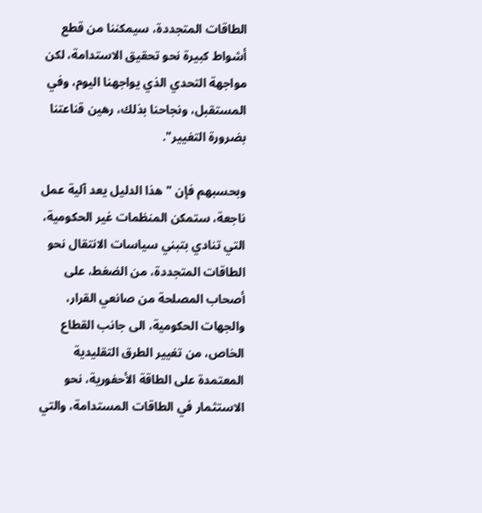الطاقات المتجددة، سيمكننا من قطع أشواط كبيرة نحو تحقيق الاستدامة، لكن مواجهة التحدي الذي يواجهنا اليوم، وفي المستقبل، ونجاحنا بذلك، رهين قناعتنا بضرورة التغيير".

وبحسبهم فإن " هذا الدليل يعد آلية عمل ناجعة، ستمكن المنظمات غير الحكومية، التي تنادي بتبني سياسات الانتقال نحو الطاقات المتجددة، من الضغط، على أصحاب المصلحة من صانعي القرار، والجهات الحكومية، الى جانب القطاع الخاص، من تغيير الطرق التقليدية المعتمدة على الطاقة الأحفورية، نحو الاستثمار في الطاقات المستدامة، والتي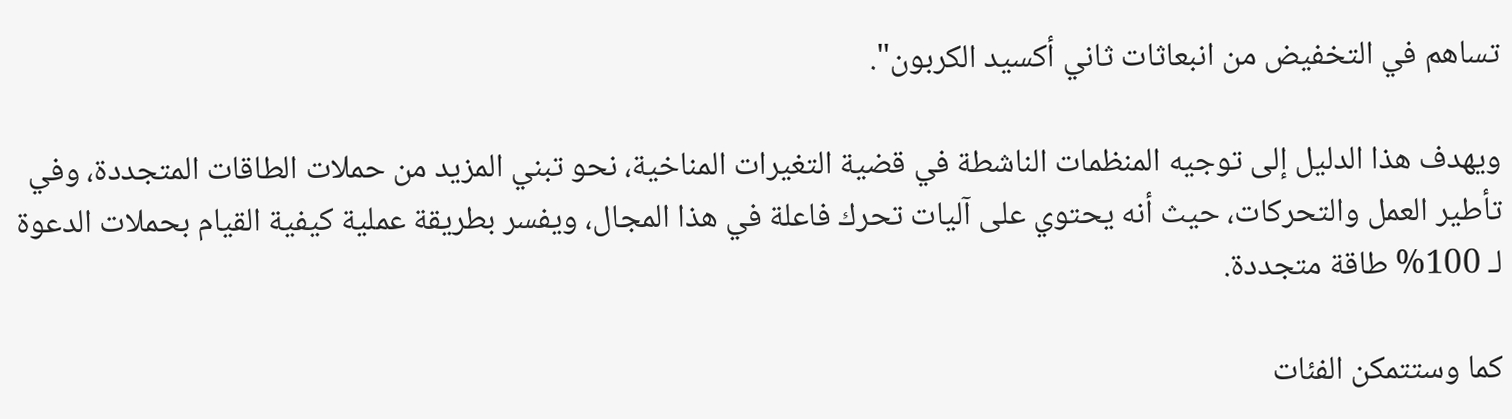تساهم في التخفيض من انبعاثات ثاني أكسيد الكربون".

ويهدف هذا الدليل إلى توجيه المنظمات الناشطة في قضية التغيرات المناخية، نحو تبني المزيد من حملات الطاقات المتجددة، وفي تأطير العمل والتحركات، حيث أنه يحتوي على آليات تحرك فاعلة في هذا المجال، ويفسر بطريقة عملية كيفية القيام بحملات الدعوة لـ 100% طاقة متجددة.

كما وستتمكن الفئات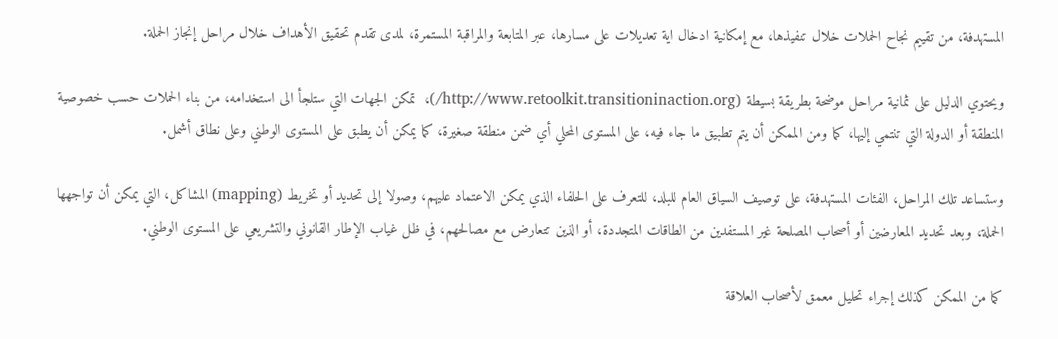المستهدفة، من تقييم نجاح الحملات خلال تنفيذها، مع إمكانية ادخال اية تعديلات على مسارها، عبر المتابعة والمراقبة المستمرة، لمدى تقدم تحقيق الأهداف خلال مراحل إنجاز الحملة.

ويحتوي الدليل على ثمانية مراحل موضحة بطريقة بسيطة (http://www.retoolkit.transitioninaction.org/)،  تمكن الجهات التي ستلجأ الى استخدامه، من بناء الحملات حسب خصوصية المنطقة أو الدولة التي تنتمي إليها، كما ومن الممكن أن يتم تطبيق ما جاء فيه، على المستوى المحلي أي ضمن منطقة صغيرة، كما يمكن أن يطبق على المستوى الوطني وعلى نطاق أشمل.

وستساعد تلك المراحل، الفئات المستهدفة، على توصيف السياق العام للبلد، للتعرف على الحلفاء الذي يمكن الاعتماد عليهم، وصولا إلى تحديد أو تخريط (mapping) المشاكل، التي يمكن أن تواجهها الحملة، وبعد تحديد المعارضين أو أصحاب المصلحة غير المستفدين من الطاقات المتجددة، أو الذين تتعارض مع مصالحهم، في ظل غياب الإطار القانوني والتشريعي على المستوى الوطني.

كما من الممكن كذلك إجراء تحليل معمق لأصحاب العلاقة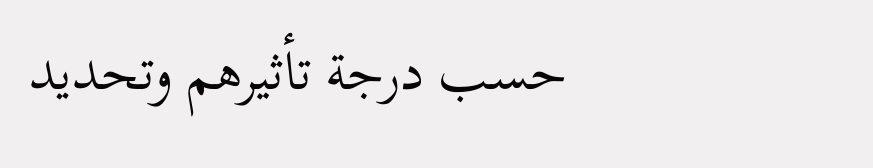حسب درجة تأثيرهم وتحديد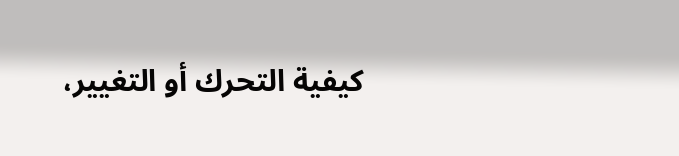كيفية التحرك أو التغيير،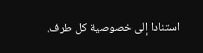استنادا إلى خصوصية كل طرف.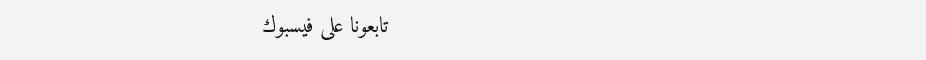تابعونا على فيسبوك